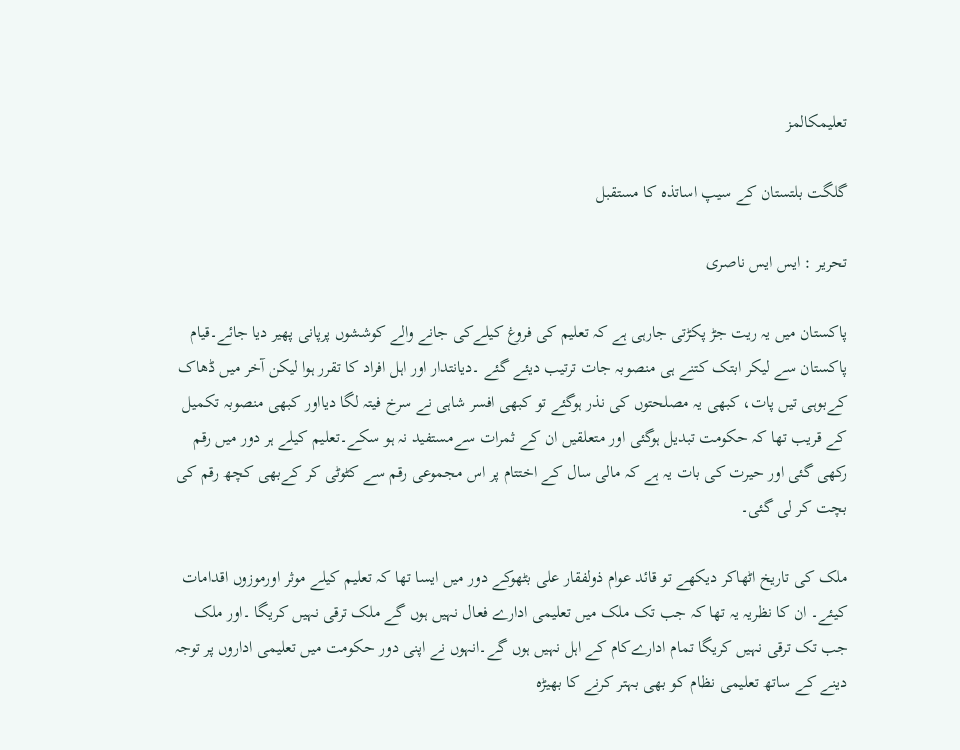تعلیمکالمز

گلگت بلتستان کے سیپ اساتذہ کا مستقبل

تحریر : ایس ایس ناصری

پاکستان میں یہ ریت جڑ پکڑتی جارہی ہے کہ تعلیم کی فروغ کیلےکی جانے والے کوششوں پرپانی پھیر دیا جائے۔قیام پاکستان سے لیکر ابتک کتنے ہی منصوبہ جات ترتیب دیئے گئے ۔دیانتدار اور اہل افراد کا تقرر ہوا لیکن آخر میں ڈھاک کےبوہی تیں پات، کبھی یہ مصلحتوں کی نذر ہوگئے تو کبھی افسر شاہی نے سرخ فیتہ لگا دیااور کبھی منصوبہ تکمیل کے قریب تھا کہ حکومت تبدیل ہوگئی اور متعلقیں ان کے ثمرات سےمستفید نہ ہو سکے۔تعلیم کیلے ہر دور میں رقم رکھی گئی اور حیرت کی بات یہ ہے کہ مالی سال کے اختتام پر اس مجموعی رقم سے کٹوٹی کر کےبھی کچھ رقم کی بچت کر لی گئی۔

ملک کی تاریخ اٹھاکر دیکھے تو قائد عوام ذولفقار علی بٹھوکے دور میں ایسا تھا کہ تعلیم کیلے موثر اورموزوں اقدامات کیئے۔ ان کا نظریہ یہ تھا کہ جب تک ملک میں تعلیمی ادارے فعال نہیں ہوں گے ملک ترقی نہیں کریگا ۔اور ملک جب تک ترقی نہیں کریگا تمام ادارےکام کے اہل نہیں ہوں گے۔انہوں نے اپنی دور حکومت میں تعلیمی اداروں پر توجہ دینے کے ساتھ تعلیمی نظام کو بھی بہتر کرنے کا بھیڑہ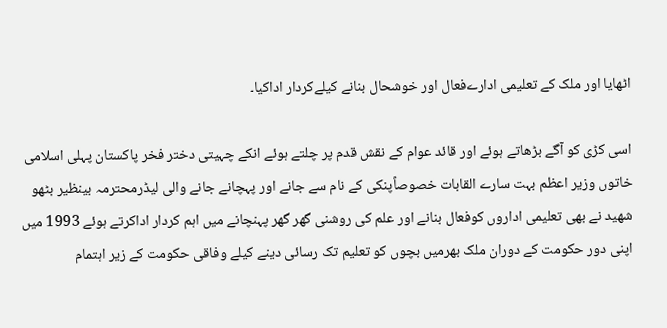اٹھایا اور ملک کے تعلیمی ادارےفعال اور خوشحال بنانے کیلےکردار اداکیا۔

اسی کڑی کو آگے بڑھاتے ہوئے اور قائد عوام کے نقش قدم پر چلتے ہوئے انکے چہیتی دختر فخر پاکستان پہلی اسلامی خاتوں وزیر اعظم بہت سارے القابات خصوصاًپنکی کے نام سے جانے اور پہچانے جانے والی لیڈرمحترمہ بینظیر بٹھو شھید نے بھی تعلیمی اداروں کوفعال بنانے اور علم کی روشنی گھر گھر پہنچانے میں اہم کردار اداکرتے ہوئے 1993 میں اپنی دور حکومت کے دوران ملک بھرمیں بچوں کو تعلیم تک رسائی دینے کیلے وفاقی حکومت کے زیر اہتمام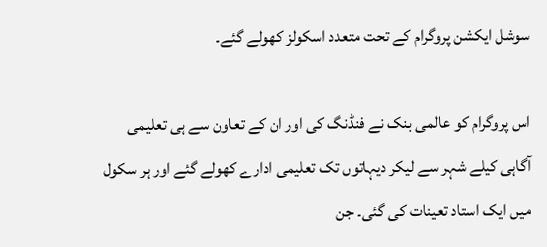سوشل ایکشن پروگرام کے تحت متعدد اسکولز کھولے گئے۔

اس پروگرام کو عالمی بنک نے فنڈنگ کی اور ان کے تعاون سے ہی تعلیمی آگاہی کیلے شہر سے لیکر دیہاتوں تک تعلیمی ادارے کھولے گئے اور ہر سکول میں ایک استاد تعینات کی گئی۔ جن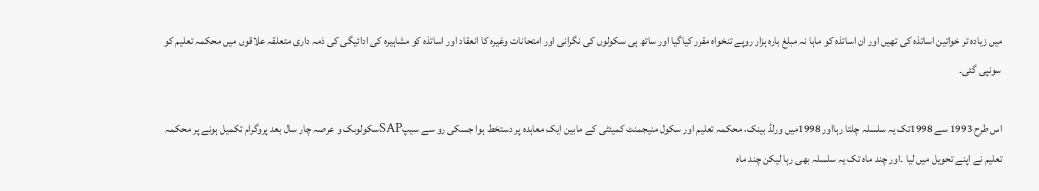میں زیادہ تر خواتین اساتذہ کی تھیں اور ان اساتذہ کو ماہا نہ مبلغ بارہ ہزار روپے تنخواہ مقرر کیاگیا اور ساتھ ہی سکولوں کی نگرانی اور امتحانات وغیرہ کا انعقاد اور اساتذہ کو مشاہیرہ کی ادائیگی کی ذمہ داری متعلقہ علاقوں میں محکمہ تعلیم کو سونپی گئی۔

اس طرح 1993 سے 1998تک یہ سلسلہ چلتا رہااور 1998میں ورلڈ بینک، محکمہ تعلیم اور سکول منیجمنٹ کمیئٹی کے مابین ایک معاہدہ پر دستخط ہوا جسکی رو سے سیپSAPسکولوںک و عرصہ چار سال بعد پروگرام تکمیل ہونے پر محکمہ تعلیم نے اپنے تحویل میں لیا ۔اور چند ماہ تک یہ سلسلہ بھی رہا لیکن چند ماہ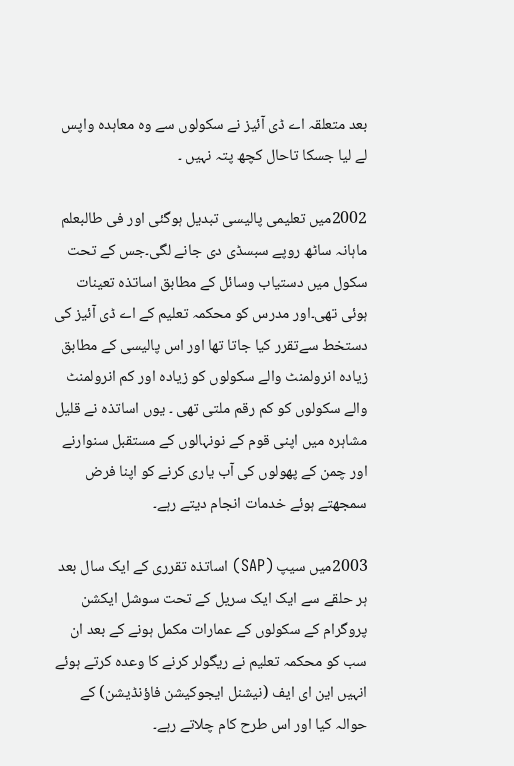بعد متعلقہ اے ڈی آئیز نے سکولوں سے وہ معاہدہ واپس لے لیا جسکا تاحال کچھ پتہ نہیں ۔

2002میں تعلیمی پالیسی تبدیل ہوگئی اور فی طالبعلم ماہانہ ساٹھ روپے سبسڈی دی جانے لگی۔جس کے تحت سکول میں دستیاب وسائل کے مطابق اساتذہ تعینات ہوئی تھی۔اور مدرس کو محکمہ تعلیم کے اے ڈی آئیز کی دستخط سےتقرر کیا جاتا تھا اور اس پالیسی کے مطابق زیادہ انرولمنٹ والے سکولوں کو زیادہ اور کم انرولمنٹ والے سکولوں کو کم رقم ملتی تھی ۔ یوں اساتذہ نے قلیل مشاہرہ میں اپنی قوم کے نونہالوں کے مستقبل سنوارنے اور چمن کے پھولوں کی آب یاری کرنے کو اپنا فرض سمجھتے ہوئے خدمات انجام دیتے رہے۔

2003میں سیپ (SAP) اساتذہ تقرری کے ایک سال بعد ہر حلقے سے ایک ایک سریل کے تحت سوشل ایکشن پروگرام کے سکولوں کے عمارات مکمل ہونے کے بعد ان سب کو محکمہ تعلیم نے ریگولر کرنے کا وعدہ کرتے ہوئے انہیں این ای ایف (نیشنل ایجوکیشن فاؤنڈیشن) کے حوالہ کیا اور اس طرح کام چلاتے رہے۔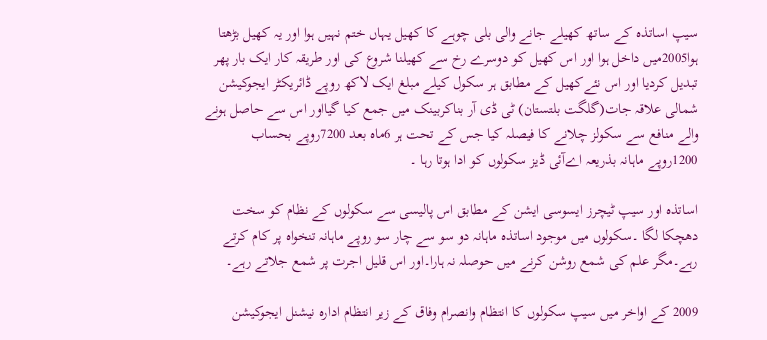سیپ اساتذہ کے ساتھ کھیلے جانے والی بلی چوہے کا کھیل یہاں ختم نہیں ہوا اور یہ کھیل بڑھتا ہوا2005میں داخل ہوا اور اس کھیل کو دوسرے رخ سے کھیلنا شروع کی اور طریقہ کار ایک بار پھر تبدیل کردیا اور اس نئےکھیل کے مطابق ہر سکول کیلے مبلغ ایک لاکھ روپے ڈائریکٹر ایجوکیشن شمالی علاقہ جات(گلگت بلتستان) ٹی ڈی آر بناکربینک میں جمع کیا گیااور اس سے حاصل ہونے والے منافع سے سکولز چلانے کا فیصلہ کیا جس کے تحت ہر 6ماہ بعد 7200روپے بحساب 1200روپے ماہانہ بذریعہ اےآئی ڈیز سکولوں کو ادا ہوتا رہا ۔

اساتذہ اور سیپ ٹیچرز ایسوسی ایشن کے مطابق اس پالیسی سے سکولوں کے نظام کو سخت دھچکا لگا ۔سکولوں میں موجود اساتذہ ماہانہ دو سو سے چار سو روپے ماہانہ تنخواہ پر کام کرتے رہے۔مگر علم کی شمع روشن کرنے میں حوصلہ نہ ہارا۔اور اس قلیل اجرت پر شمع جلاتے رہے۔

2009 کے اواخر میں سیپ سکولوں کا انتظام وانصرام وفاق کے زیر انتظام ادارہ نیشنل ایجوکیشن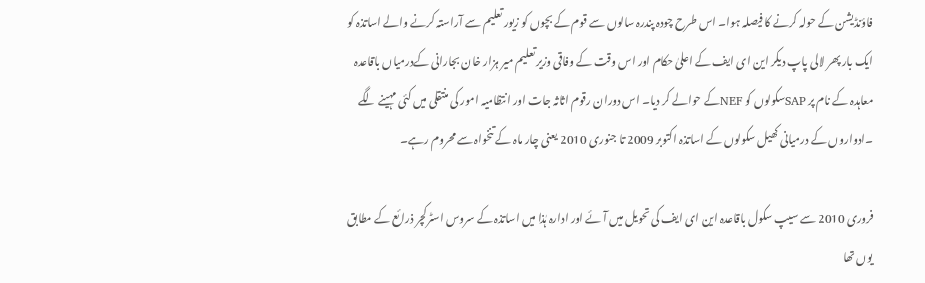فاؤنڈیشن کے حولہ کرنے کا فیصلہ ہوا۔ اس طرح چودہ پندرہ سالوں سے قوم کے بچوں کو زیور تعلیم سے آراستہ کرنے والے اساتذہ کو ایک بار پھر لالی پاپ دیکر این ای ایف کے اعلیٰ حکام اور اس وقت کے وفاقی وزیر تعلیم میر ہزار خان بجارانی کےدرمیاں باقاعدہ معاہدہ کے نام پر SAPسکولوں کو NEFکے حوالے کر دیا۔ اس دوران رقوم اثاثہ جات اور انتظامیہ امور کی منتقلی میں کئی مہینے لگے ۔ادواروں کے درمیانی کھیل سکولوں کے اساتذہ اکتوبر 2009 تا جنوری 2010 یعنی چار ماہ کے تنخواہ سے محروم رہے۔

فروری 2010 سے سیپ سکول باقاعدہ این ای ایف کی تحویل میں آئے اور ادارہ ہٰذا میں اساتذہ کے سروس اسٹرکچر ذرائع کے مطابق یوں تھا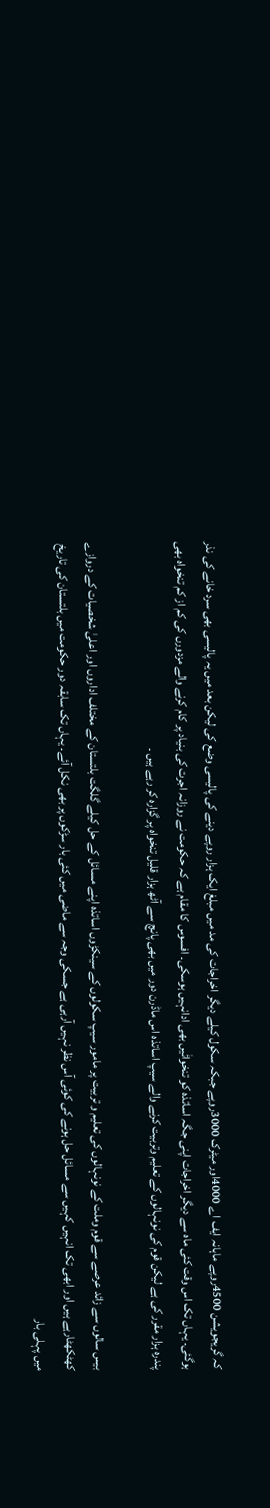کہ گریجویشن 4500روپے ماہانہ ایف اے 4000اور میٹرک 3000روپے جبکہ سکول کیلے دیگر اخراجات کی مد میں مبلغ ایک ہزار روپے دینے کی پالیسی وضع کی لیکن بعد میں یہ پالیسی بھی سرد خانے کی نذر ہوگئی۔ یہاں تک اس وقت کئی ماہ سے دیگر اخراجات اپنی جگہ اساتذہ کو تنخوائٰیں بھی ادانہیں ہوسکی۔ افسوس کا مقام ہے کہ حکومت نے روزانہ اجرت کی بنیاد پر کام کرنے والے مزدورں کی کم از کم تنخواہ بھی پندرہ ہزار مقرر کی ہے لیکن قوم کی نونہالوں کے تعلیم وتربیت کرنے والے سیپ اساتذہ اس ماڈرن دور میں بھی پانچ سے آٹھ ہزار قلیل تنخواہ پر گزارہ کر رہے ہیں ۔

بیس سالوں سے زائد عرصے سے قوم وملت کے نونہالوں کی تعلیم و تربیت پر مامور سیپ سکولوں کے سینکڑوں اساتذہ اپنے مسائل کے حل کیلے گلگت بلتستان کے مختلف اداروں اور اعلیٰ شخصیات کے دروازے کھٹکھٹارہے ہیں اور ابھی تک انہیں کہیں سے مسائل حل ہونے کی کوئی آس نظر نہیں آرہی ہے جسکی وجہ سے ماضی میں کئی بار سڑکوں پر بھی نکل آئے۔ یہاں تک سابقہ دور حکومت میں بلتستان کی تاریخ میں پہلی بار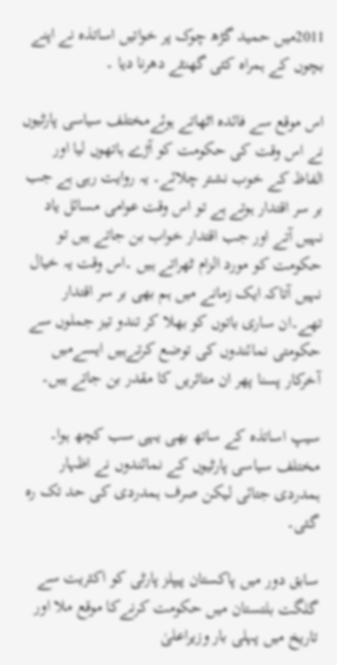2011میں حمید گڑھ چوک پر خواتیں اساتذہ نے اپنے بچوں کے ہمراہ کئی گھنٹے دھرنا دیا ۔

اس موقع سے فائدہ اٹھاتے ہوئےمختلف سیاسی پارٹیوں نے اس وقت کی حکومت کو آڑے ہاتھوں لیا اور الفاظ کے خوب نشتر چلائے۔ یہ روایت رہی ہے جب بر سر اقتدار ہوتے ہے تو اس وقت عوامی مسائل یاد نہیں آتے اور جب اقتدار خواب بن جاتے ہیں تو حکومت کو مورد الزام ٹھراتے ہیں ۔اس وقت یہ خیال نہیں آتاکہ ایک زمانے میں ہم بھی بر سر اقتدار تھے۔ان ساری باتوں کو بھلا کر تندو تیز جملوں سے حکومتی نمائندوں کی توضع کرتےہیں ایسےمیں آخرکار پسنا پھر ان متاثریں کا مقدر بن جاتے ہیں۔

سیپ اساتذہ کے ساتھ بھی یہی سب کچھ ہوا۔ مختلف سیاسی پارٹیوں کے نمائندوں نے اظہار ہمدردی جتائی لیکن صرف ہمدردی کی حد تک رہ گئی۔

سابق دور میں پاکستان پیپلز پارٹی کو اکثریت سے گلگت بلتستان میں حکومت کرنےکا موقع ملا اور تاریخ میں پہلی بار وزیراعلیٰ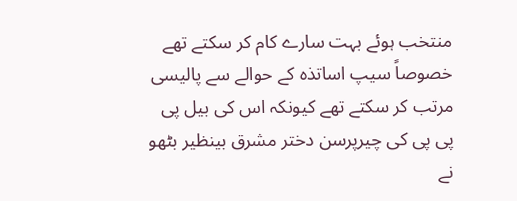منتخب ہوئے بہت سارے کام کر سکتے تھے خصوصاً سیپ اساتذہ کے حوالے سے پالیسی مرتب کر سکتے تھے کیونکہ اس کی بیل پی پی پی کی چیرپرسن دختر مشرق بینظیر بٹھو نے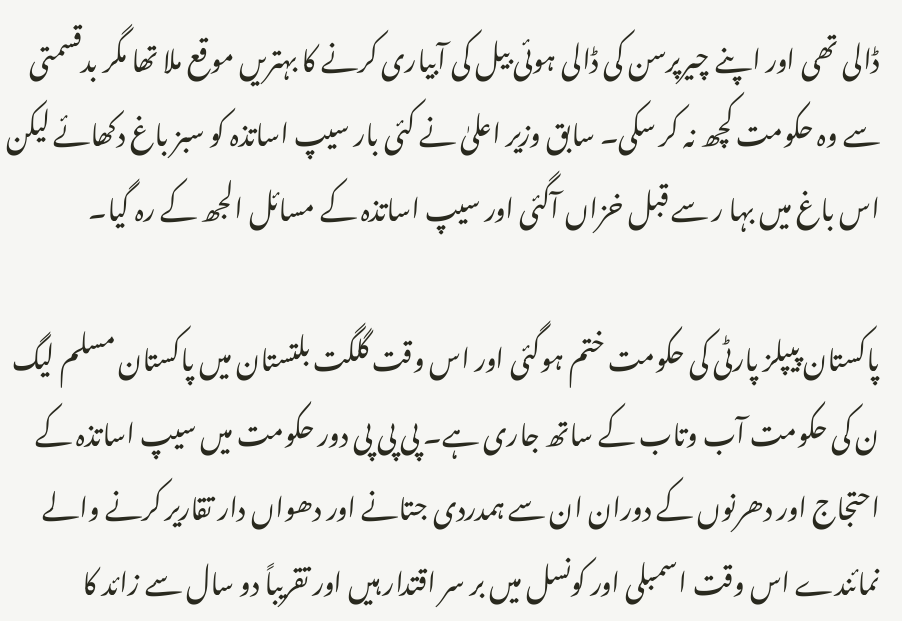ڈالی تھی اور اپنے چیرپرسن کی ڈالی ہوئی بیل کی آبیاری کرنے کا بہتریں موقع ملا تھا مگر بدقسمتی سے وہ حکومت کچھ نہ کر سکی۔ سابق وزیر اعلیٰ نے کئی بار سیپ اساتذہ کو سبز باغ دکھائے لیکن اس باغ میں بہا ر سے قبل خزاں آگئی اور سیپ اساتذہ کے مسائل الجھ کے رہ گیا۔

پاکستان پیپلز پارٹی کی حکومت ختم ہوگئی اور اس وقت گلگت بلتستان میں پاکستان مسلم لیگ ن کی حکومت آب وتاب کے ساتھ جاری ہے۔ پی پی پی دور حکومت میں سیپ اساتذہ کے احتجاج اور دھرنوں کے دوران ان سے ہمدردی جتانے اور دھواں دار تقاریر کرنے والے نمائندے اس وقت اسمبلی اور کونسل میں بر سر اقتدار ہیں اور تقریباً دو سال سے زائد کا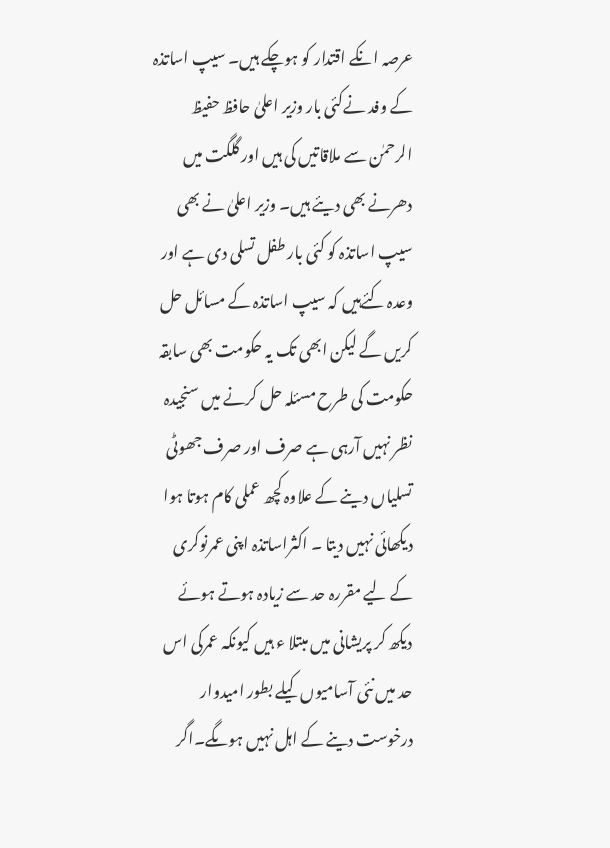عرصہ انکے اقتدار کو ہوچکے ہیں۔ سیپ اساتذہ کے وفد نےکئی بار وزیر اعلیٰ حافظ حفیظ الرحمٰن سے ملاقاتیں کی ہیں اور گلگت میں دھرنے بھی دیئے ہیں۔ وزیر اعلیٰ نے بھی سیپ اساتذہ کو کئی بار طفل تسلی دی ہے اور وعدہ کئےہیں کہ سیپ اساتذہ کے مسائل حل کریں گے لیکن ابھی تک یہ حکومت بھی سابقہ حکومت کی طرح مسئلہ حل کرنے میں سنجیدہ نظر نہیں آرہی ہے صرف اور صرف جھوٹی تسلیاں دینے کے علاوہ کچھ عملی کام ہوتا ہوا دیکھائی نہیں دیتا ۔ اکثراساتذہ اپنی عمرنوکری کے لیے مقررہ حد سے زیادہ ہوتے ہوئے دیکھ کر پریشانی میں مبتلا ء ہیں کیونکہ عمرکی اس حد میں نئی آسامیوں کیلے بطور امیدوار درخوست دینے کے اہل نہیں ہوںگے۔اگر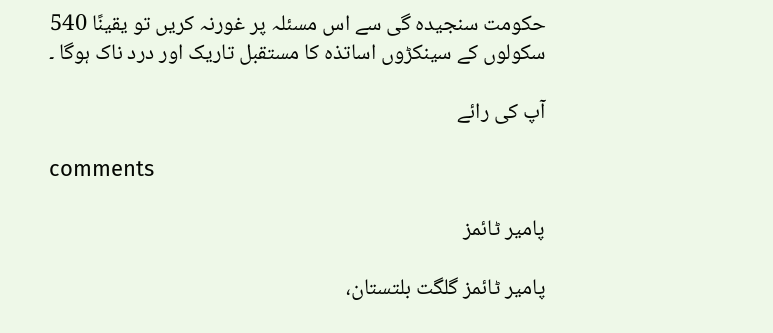حکومت سنجیدہ گی سے اس مسئلہ پر غورنہ کریں تو یقینًا 540 سکولوں کے سینکڑوں اساتذہ کا مستقبل تاریک اور درد ناک ہوگا ۔

آپ کی رائے

comments

پامیر ٹائمز

پامیر ٹائمز گلگت بلتستان،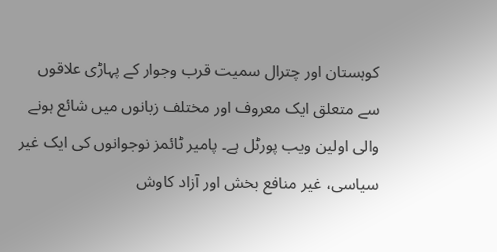کوہستان اور چترال سمیت قرب وجوار کے پہاڑی علاقوں سے متعلق ایک معروف اور مختلف زبانوں میں شائع ہونے والی اولین ویب پورٹل ہے۔ پامیر ٹائمز نوجوانوں کی ایک غیر سیاسی، غیر منافع بخش اور آزاد کاوش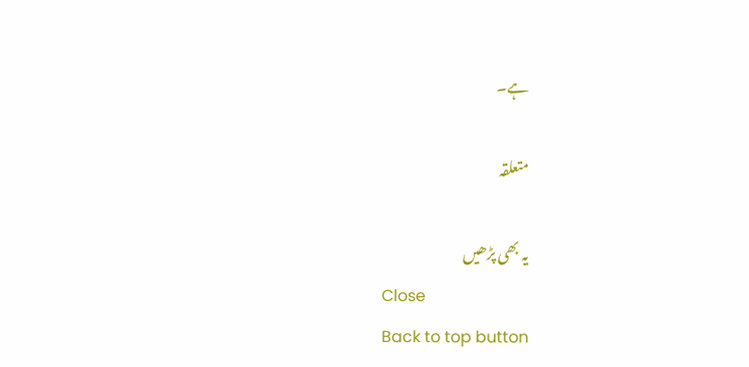ہے۔

متعلقہ

یہ بھی پڑھیں
Close
Back to top button